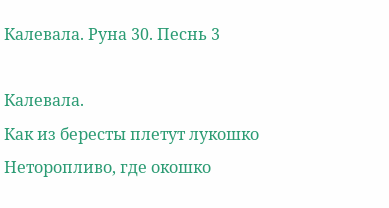Калевала. Руна 30. Песнь 3

Калевала.
Как из бересты плетут лукошко
Неторопливо, где окошко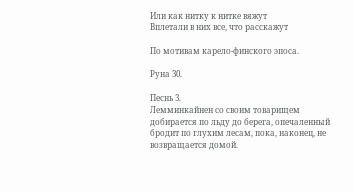Или как нитку к нитке вяжут
Вплетали в них все, что расскажут

По мотивам карело-финского эпоса.

Руна 30.

Песнь 3.
Лемминкайнен со своим товарищем добирается по льду до берега, опечаленный бродит по глухим лесам, пока, наконец, не возвращается домой.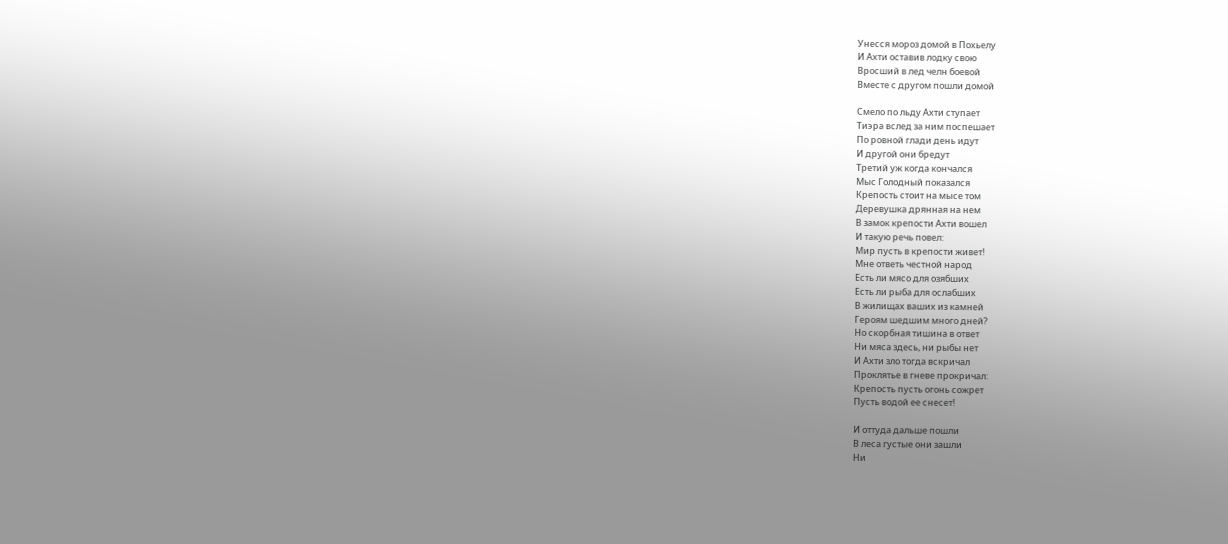Унесся мороз домой в Похьелу
И Ахти оставив лодку свою
Вросший в лед челн боевой
Вместе с другом пошли домой

Смело по льду Ахти ступает
Тиэра вслед за ним поспешает
По ровной глади день идут
И другой они бредут
Третий уж когда кончался
Мыс Голодный показался
Крепость стоит на мысе том
Деревушка дрянная на нем
В замок крепости Ахти вошел
И такую речь повел:
Мир пусть в крепости живет!
Мне ответь честной народ
Есть ли мясо для озябших
Есть ли рыба для ослабших
В жилищах ваших из камней
Героям шедшим много дней?
Но скорбная тишина в ответ
Ни мяса здесь, ни рыбы нет
И Ахти зло тогда вскричал
Проклятье в гневе прокричал:
Крепость пусть огонь сожрет
Пусть водой ее снесет!

И оттуда дальше пошли
В леса густые они зашли
Ни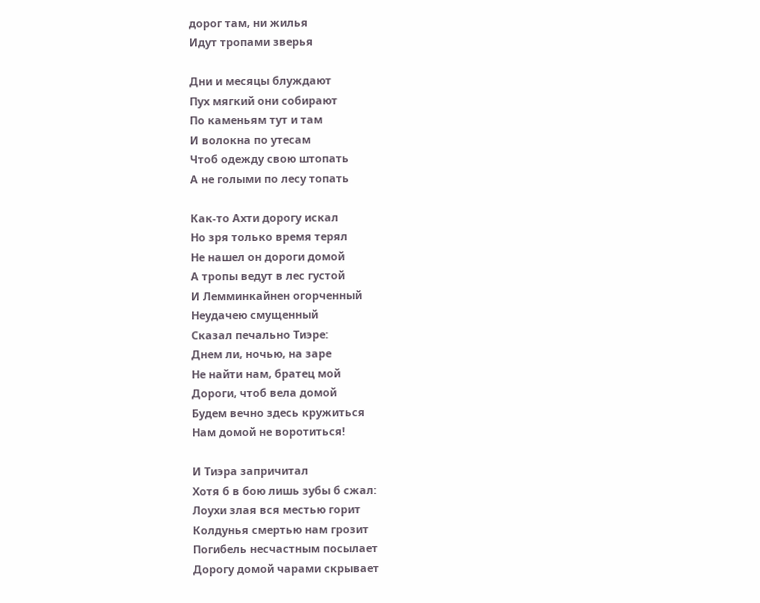дорог там, ни жилья
Идут тропами зверья

Дни и месяцы блуждают
Пух мягкий они собирают
По каменьям тут и там
И волокна по утесам
Чтоб одежду свою штопать
А не голыми по лесу топать

Как-то Ахти дорогу искал
Но зря только время терял
Не нашел он дороги домой
А тропы ведут в лес густой
И Лемминкайнен огорченный
Неудачею смущенный
Сказал печально Тиэре:
Днем ли, ночью, на заре
Не найти нам, братец мой
Дороги, чтоб вела домой
Будем вечно здесь кружиться
Нам домой не воротиться!

И Тиэра запричитал
Хотя б в бою лишь зубы б сжал:
Лоухи злая вся местью горит
Колдунья смертью нам грозит
Погибель несчастным посылает
Дорогу домой чарами скрывает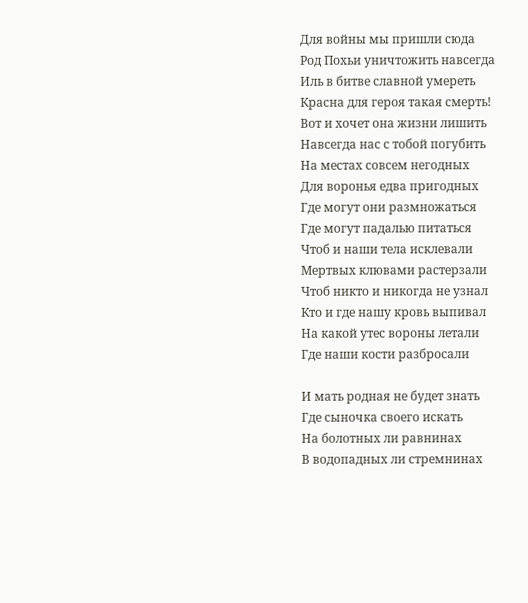Для войны мы пришли сюда
Род Похьи уничтожить навсегда
Иль в битве славной умереть
Красна для героя такая смерть!
Вот и хочет она жизни лишить
Навсегда нас с тобой погубить
На местах совсем негодных
Для воронья едва пригодных
Где могут они размножаться
Где могут падалью питаться
Чтоб и наши тела исклевали
Мертвых клювами растерзали
Чтоб никто и никогда не узнал
Кто и где нашу кровь выпивал
На какой утес вороны летали
Где наши кости разбросали

И мать родная не будет знать
Где сыночка своего искать
На болотных ли равнинах
В водопадных ли стремнинах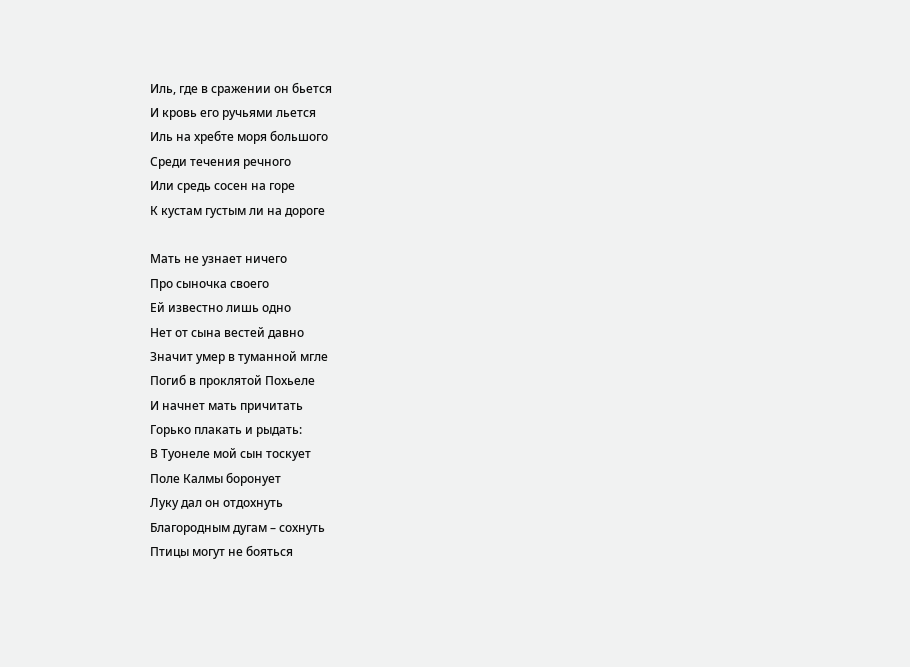Иль, где в сражении он бьется
И кровь его ручьями льется
Иль на хребте моря большого
Среди течения речного
Или средь сосен на горе
К кустам густым ли на дороге

Мать не узнает ничего
Про сыночка своего
Ей известно лишь одно
Нет от сына вестей давно
Значит умер в туманной мгле
Погиб в проклятой Похьеле
И начнет мать причитать
Горько плакать и рыдать:
В Туонеле мой сын тоскует
Поле Калмы боронует
Луку дал он отдохнуть
Благородным дугам – сохнуть
Птицы могут не бояться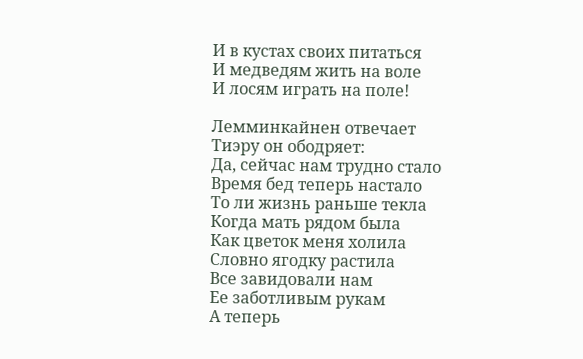И в кустах своих питаться
И медведям жить на воле
И лосям играть на поле!

Лемминкайнен отвечает
Тиэру он ободряет:
Да, сейчас нам трудно стало
Время бед теперь настало
То ли жизнь раньше текла
Когда мать рядом была
Как цветок меня холила
Словно ягодку растила
Все завидовали нам
Ее заботливым рукам
А теперь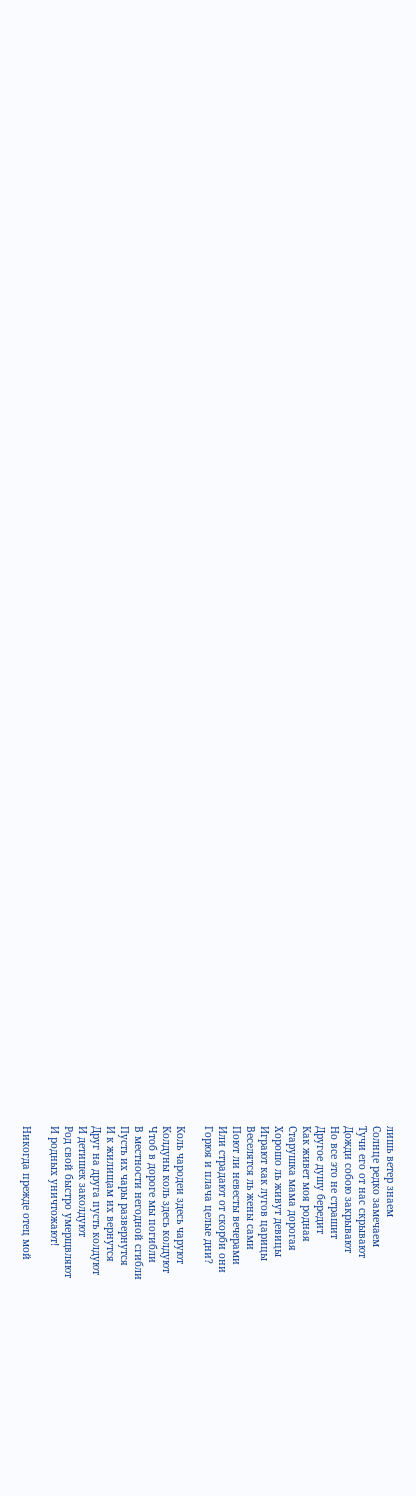лишь ветер знаем
Солнце редко замечаем
Тучи его от нас скрывают
Дожди собою закрывают
Но все это не страшит
Другое душу бередит
Как живет моя родная
Старушка мама дорогая
Хорошо ль живут девицы
Играют как лугов царицы
Веселятся ль жены сами
Поют ли невесты вечерами
Или страдают от скорби они
Горюя и плача целые дни?

Коль чародеи здесь чаруют
Колдуны коль здесь колдуют
Чтоб в дороге мы погибли
В местности негодной сгибли
Пусть их чары развернутся
И к жилищам их вернутся
Друг на друга пусть колдуют
И детишек заколдуют
Род свой быстро умерщвляют
И родных уничтожают!

Никогда прежде отец мой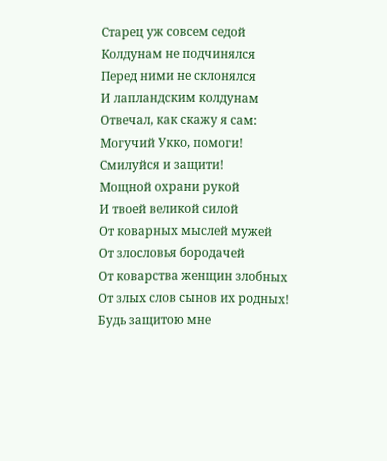Старец уж совсем седой
Колдунам не подчинялся
Перед ними не склонялся
И лапландским колдунам
Отвечал, как скажу я сам:
Могучий Укко, помоги!
Смилуйся и защити!
Мощной охрани рукой
И твоей великой силой
От коварных мыслей мужей
От злословья бородачей
От коварства женщин злобных
От злых слов сынов их родных!
Будь защитою мне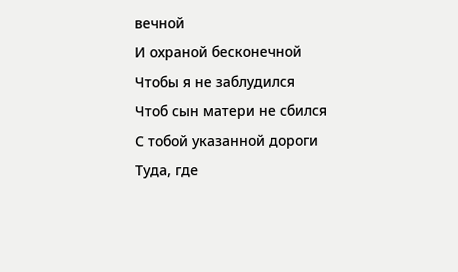вечной
И охраной бесконечной
Чтобы я не заблудился
Чтоб сын матери не сбился
С тобой указанной дороги
Туда, где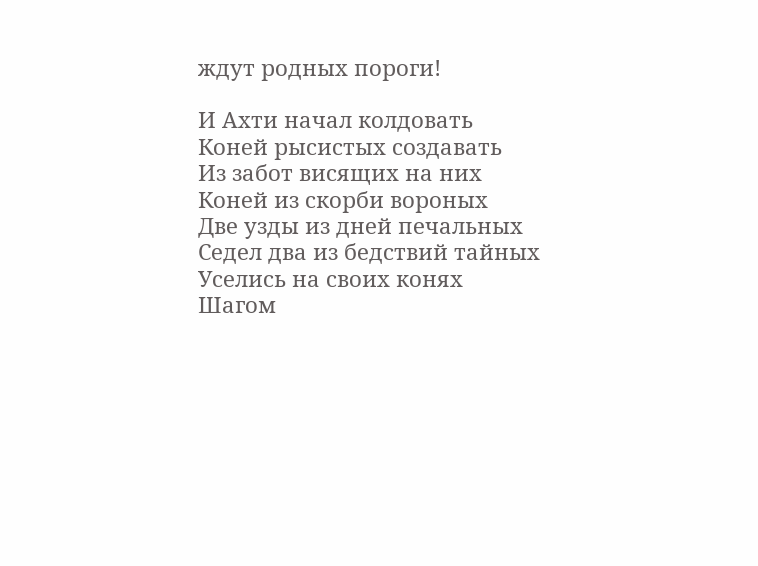ждут родных пороги!

И Ахти начал колдовать
Коней рысистых создавать
Из забот висящих на них
Коней из скорби вороных
Две узды из дней печальных
Седел два из бедствий тайных
Уселись на своих конях
Шагом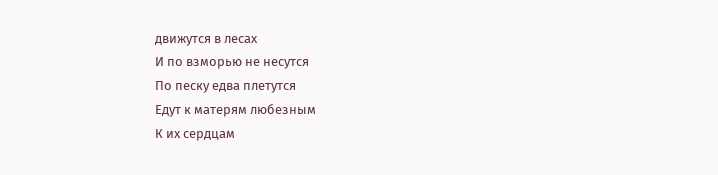движутся в лесах
И по взморью не несутся
По песку едва плетутся
Едут к матерям любезным
К их сердцам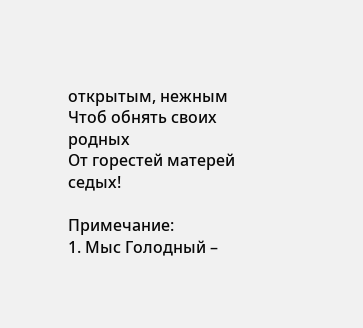открытым, нежным
Чтоб обнять своих родных
От горестей матерей седых!

Примечание:
1. Мыс Голодный –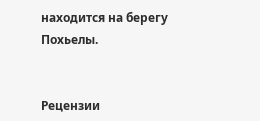находится на берегу Похьелы.


Рецензии